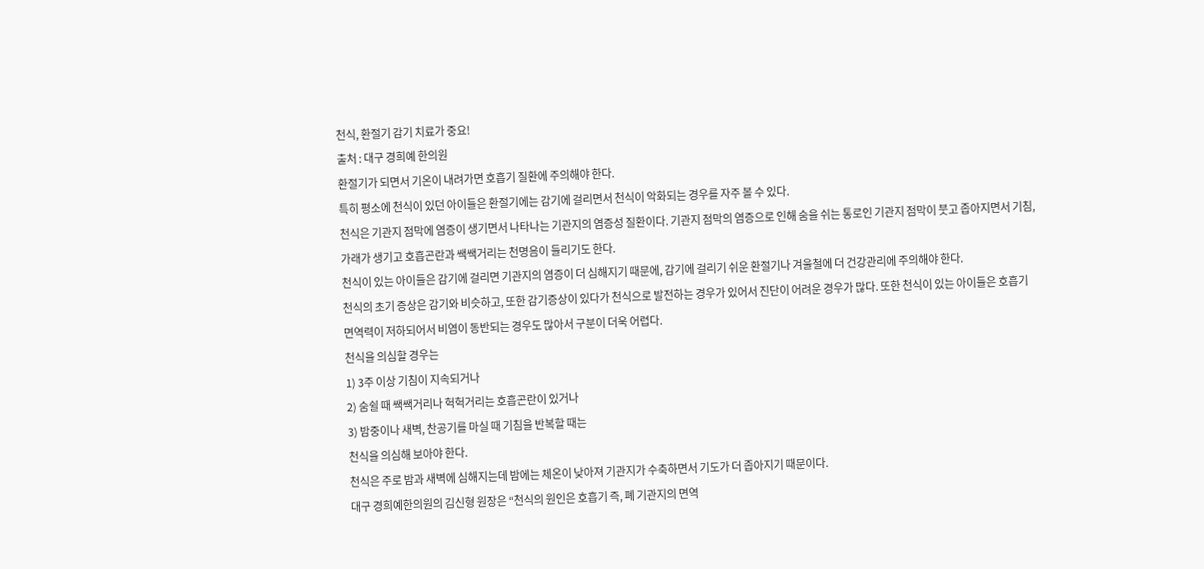천식, 환절기 감기 치료가 중요!
출처 : 대구 경희예 한의원
환절기가 되면서 기온이 내려가면 호흡기 질환에 주의해야 한다.
특히 평소에 천식이 있던 아이들은 환절기에는 감기에 걸리면서 천식이 악화되는 경우를 자주 볼 수 있다.
천식은 기관지 점막에 염증이 생기면서 나타나는 기관지의 염증성 질환이다. 기관지 점막의 염증으로 인해 숨을 쉬는 통로인 기관지 점막이 붓고 좁아지면서 기침, 가래가 생기고 호흡곤란과 쌕쌕거리는 천명음이 들리기도 한다.
천식이 있는 아이들은 감기에 걸리면 기관지의 염증이 더 심해지기 때문에, 감기에 걸리기 쉬운 환절기나 겨울철에 더 건강관리에 주의해야 한다.
천식의 초기 증상은 감기와 비슷하고, 또한 감기증상이 있다가 천식으로 발전하는 경우가 있어서 진단이 어려운 경우가 많다. 또한 천식이 있는 아이들은 호흡기 면역력이 저하되어서 비염이 동반되는 경우도 많아서 구분이 더욱 어렵다.
천식을 의심할 경우는
1) 3주 이상 기침이 지속되거나
2) 숨쉴 때 쌕쌕거리나 헉헉거리는 호흡곤란이 있거나
3) 밤중이나 새벽, 찬공기를 마실 때 기침을 반복할 때는
천식을 의심해 보아야 한다.
천식은 주로 밤과 새벽에 심해지는데 밤에는 체온이 낮아져 기관지가 수축하면서 기도가 더 좁아지기 때문이다.
대구 경희예한의원의 김신형 원장은 “천식의 원인은 호흡기 즉, 폐 기관지의 면역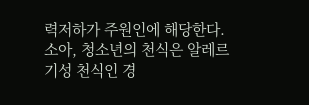력저하가 주원인에 해당한다. 소아, 청소년의 천식은 알레르기성 천식인 경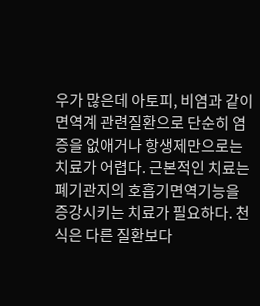우가 많은데 아토피, 비염과 같이 면역계 관련질환으로 단순히 염증을 없애거나 항생제만으로는 치료가 어렵다. 근본적인 치료는 폐기관지의 호흡기면역기능을 증강시키는 치료가 필요하다. 천식은 다른 질환보다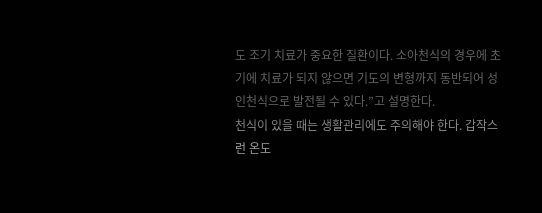도 조기 치료가 중요한 질환이다. 소아천식의 경우에 초기에 치료가 되지 않으면 기도의 변형까지 동반되어 성인천식으로 발전될 수 있다.”고 설명한다.
천식이 있을 때는 생활관리에도 주의해야 한다. 갑작스런 온도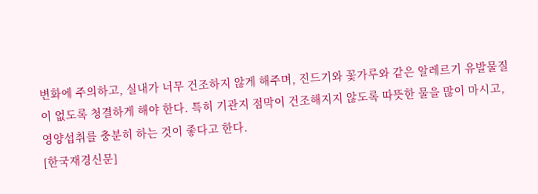변화에 주의하고, 실내가 너무 건조하지 않게 해주며, 진드기와 꽃가루와 같은 알레르기 유발물질이 없도록 청결하게 해야 한다. 특히 기관지 점막이 건조해지지 않도록 따뜻한 물을 많이 마시고, 영양섭취를 충분히 하는 것이 좋다고 한다.
[한국재경신문]